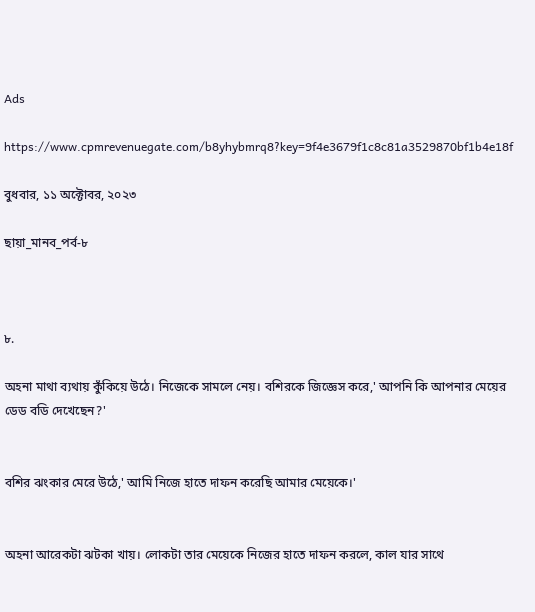Ads

https://www.cpmrevenuegate.com/b8yhybmrq8?key=9f4e3679f1c8c81a3529870bf1b4e18f

বুধবার, ১১ অক্টোবর, ২০২৩

ছায়া_মানব_পর্ব-৮



৮.

অহনা মাথা ব্যথায় কুঁকিয়ে উঠে। নিজেকে সামলে নেয়। বশিরকে জিজ্ঞেস করে,' আপনি কি আপনার মেয়ের ডেড বডি দেখেছেন?'


বশির ঝংকার মেরে উঠে,' আমি নিজে হাতে দাফন করেছি আমার মেয়েকে।'


অহনা আরেকটা ঝটকা খায়। লোকটা তার মেয়েকে নিজের হাতে দাফন করলে, কাল যার সাথে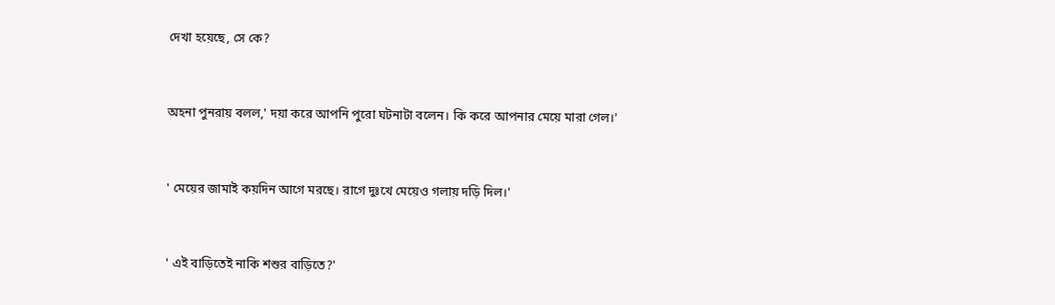দেখা হয়েছে, সে কে?


অহনা পুনরায় বলল,' দয়া করে আপনি পুরো ঘটনাটা বলেন। কি করে আপনার মেয়ে মারা গেল।'


' মেয়ের জামাই কয়দিন আগে মরছে। রাগে দুঃখে মেয়েও গলায় দড়ি দিল।'


' এই বাড়িতেই নাকি শশুর বাড়িতে?'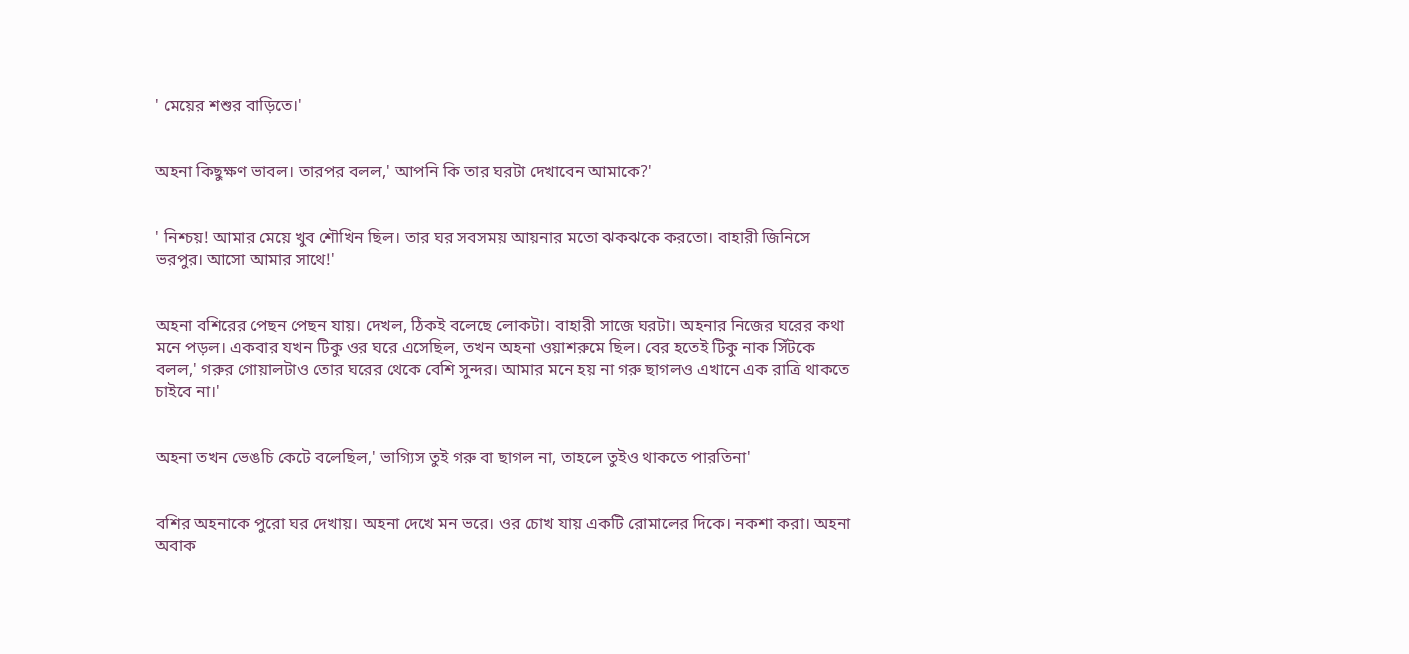' মেয়ের শশুর বাড়িতে।'


অহনা কিছুক্ষণ ভাবল। তারপর বলল,' আপনি কি তার ঘরটা দেখাবেন আমাকে?'


' নিশ্চয়! আমার মেয়ে খুব শৌখিন ছিল। তার ঘর সবসময় আয়নার মতো ঝকঝকে করতো। বাহারী জিনিসে ভরপুর। আসো আমার সাথে!'


অহনা বশিরের পেছন পেছন যায়। দেখল, ঠিকই বলেছে লোকটা। বাহারী সাজে ঘরটা। অহনার নিজের ঘরের কথা মনে পড়ল। একবার যখন টিকু ওর ঘরে এসেছিল, তখন অহনা ওয়াশরুমে ছিল। বের হতেই টিকু নাক সিঁটকে বলল,' গরুর গোয়ালটাও তোর ঘরের থেকে বেশি সুন্দর। আমার মনে হয় না গরু ছাগল‌‌ও এখানে এক রাত্রি থাকতে চাইবে না।'


অহনা তখন ভেঙচি কেটে বলেছিল,' ভাগ্যিস তুই গরু বা ছাগল না, তাহলে তুইও থাকতে পারতিনা'


বশির অহনাকে পুরো ঘর দেখায়। অহনা দেখে মন ভরে। ওর চোখ যায় একটি রোমালের দিকে। নকশা করা। অহনা অবাক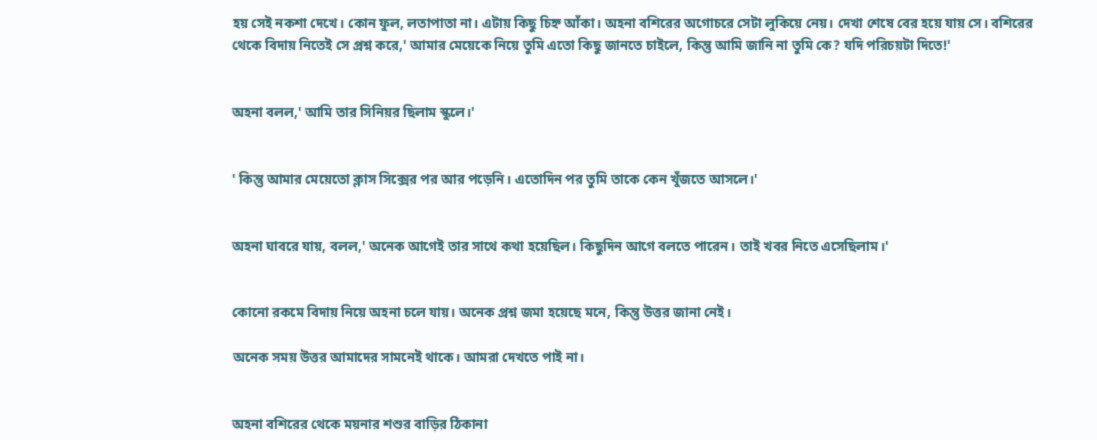হয় সেই নকশা দেখে। কোন ফুল, লতাপাতা না। এটায় কিছু চিহ্ন আঁকা। অহনা বশিরের অগোচরে সেটা লুকিয়ে নেয়। দেখা শেষে বের হয়ে যায় সে। বশিরের থেকে বিদায় নিতেই সে প্রশ্ন করে,' আমার মেয়েকে নিয়ে তুমি এতো কিছু জানতে চাইলে, কিন্তু আমি জানি না তুমি কে? যদি পরিচয়টা দিতে!'


অহনা বলল,' আমি তার সিনিয়র ছিলাম স্কুলে।'


' কিন্তু আমার মেয়েতো ক্লাস সিক্সের পর আর পড়েনি। এতোদিন পর তুমি তাকে কেন খুঁজতে আসলে।'


অহনা ঘাবরে যায়, বলল,' অনেক আগেই তার সাথে কথা হয়েছিল। কিছুদিন আগে বলতে পারেন। তাই খবর নিতে এসেছিলাম।'


কোনো রকমে বিদায় নিয়ে অহনা চলে যায়। অনেক প্রশ্ন জমা হয়েছে মনে, কিন্তু উত্তর জানা নেই।

অনেক সময় উত্তর আমাদের সামনেই থাকে। আমরা দেখতে পাই না।


অহনা বশিরের থেকে ময়নার শশুর বাড়ির ঠিকানা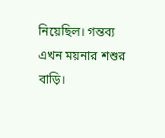নিয়েছিল। গন্তব্য এখন ময়নার শশুর বাড়ি।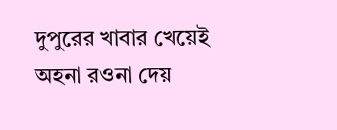দুপুরের খাবার খেয়েই অহনা র‌ওনা দেয়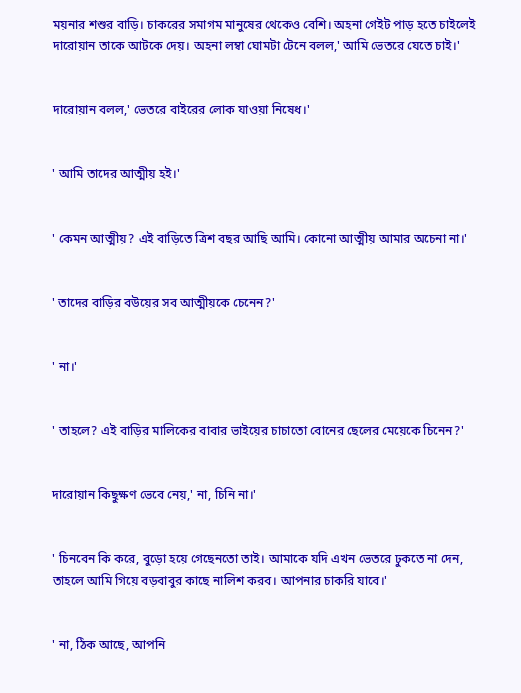ময়নার শশুর বাড়ি। চাকরের সমাগম মানুষের থেকেও বেশি। অহনা গেইট পাড় হতে চাইলেই দারোয়ান তাকে আটকে দেয়। অহনা লম্বা ঘোমটা টেনে বলল,' আমি ভেতরে যেতে চাই।'


দারোয়ান বলল,' ভেতরে বাইরের লোক যাওয়া নিষেধ।'


' আমি তাদের আত্মীয় হ‌ই।'


' কেমন আত্মীয়? এই বাড়িতে ত্রিশ বছর আছি আমি। কোনো আত্মীয় আমার অচেনা না।'


' তাদের বাড়ির ব‌উয়ের সব আত্মীয়কে চেনেন?'


' না।'


' তাহলে? এই বাড়ির মালিকের বাবার ভাইয়ের চাচাতো বোনের ছেলের মেয়েকে চিনেন?'


দারোয়ান কিছুক্ষণ ভেবে নেয়,' না, চিনি না।'


' চিনবেন কি করে, বুড়ো হয়ে গেছেনতো তাই। আমাকে যদি এখন ভেতরে ঢুকতে না দেন, তাহলে আমি গিয়ে বড়বাবুর কাছে নালিশ করব। আপনার চাকরি যাবে।'


' না, ঠিক আছে, আপনি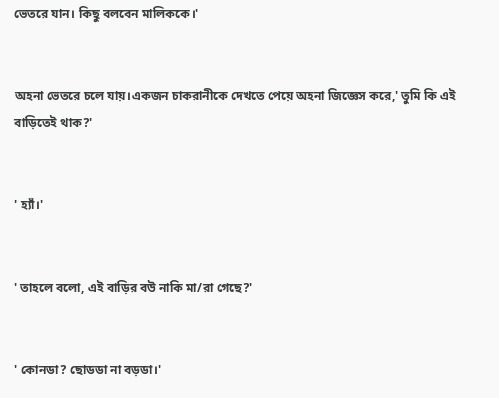ভেতরে যান। কিছু বলবেন মালিককে।'


অহনা ভেতরে চলে যায়।একজন চাকরানীকে দেখতে পেয়ে অহনা জিজ্ঞেস করে,' তুমি কি এই বাড়িতেই থাক?'


' হ্যাঁ।'


' তাহলে বলো, এই বাড়ির ব‌উ নাকি মা/রা গেছে?'


' কোনডা? ছোডডা না বড়ডা।'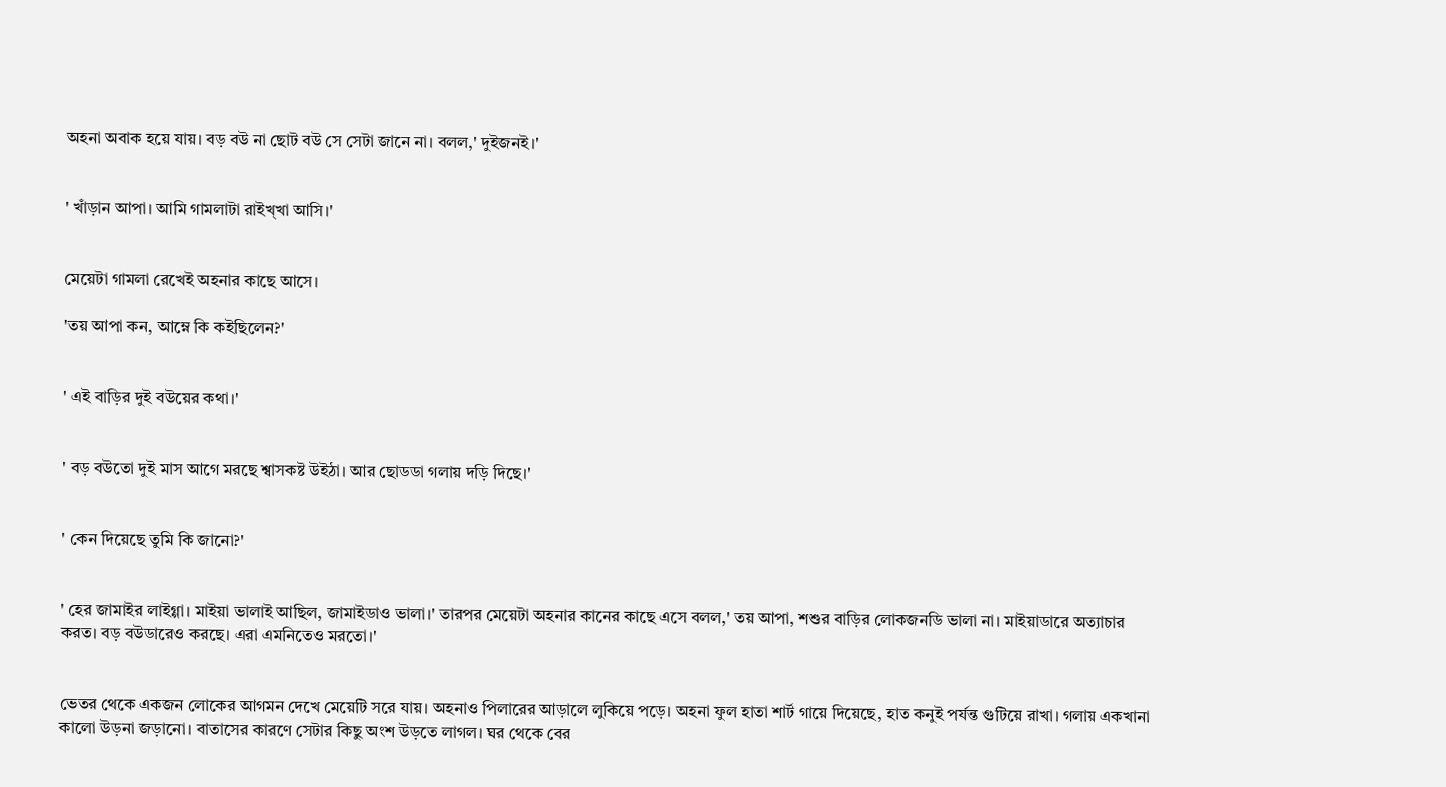অহনা অবাক হয়ে যায়। বড় ব‌উ না ছোট ব‌উ সে সেটা জানে না। বলল,' দুইজন‌ই।'


' খাঁড়ান আপা। আমি গামলাটা রাইখ্খা আসি।'


মেয়েটা গামলা রেখেই অহনার কাছে আসে।

'তয় আপা কন, আম্নে কি ক‌ইছিলেন?'


' এই বাড়ির দুই ব‌উয়ের কথা।'


' ব‌ড় ব‌উতো দুই মাস আগে মরছে শ্বাসকষ্ট উইঠা। আর ছোডডা গলায় দড়ি দিছে।'


' কেন দিয়েছে তুমি কি জানো?'


' হের জামাইর লাইগ্গা। মাইয়া ভালাই আছিল, জামাইডাও ভালা।' তারপর মেয়েটা অহনার কানের কাছে এসে বলল,' তয় আপা, শশুর বাড়ির লোকজনডি ভালা না। মাইয়াডারে অত্যাচার করত। বড় ব‌উডারেও করছে। এরা এমনিতেও মরতো।'


ভেতর থেকে একজন লোকের আগমন দেখে মেয়েটি সরে যায়। অহনাও পিলারের আড়ালে লুকিয়ে পড়ে। অহনা ফুল হাতা শার্ট গায়ে দিয়েছে, হাত কনুই পর্যন্ত গুটিয়ে রাখা। গলায় একখানা কালো উড়না জড়ানো। বাতাসের কারণে সেটার কিছু অংশ উড়তে লাগল। ঘর থেকে বের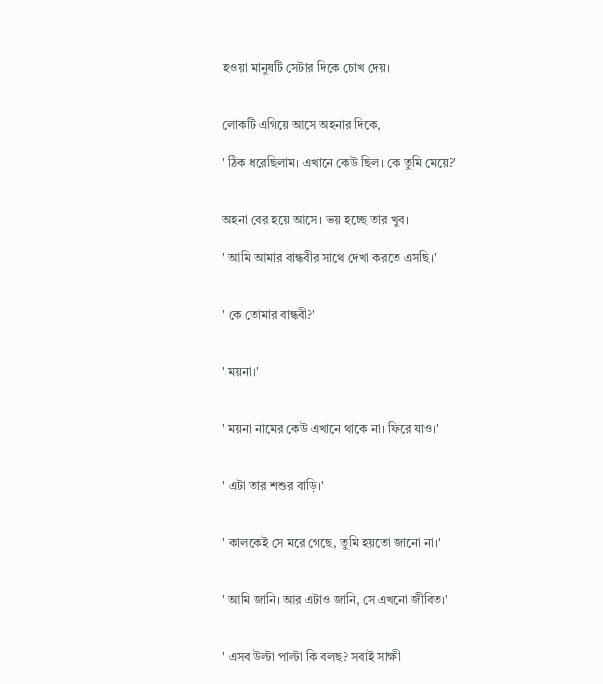হ‌ওয়া মানুষটি সেটার দিকে চোখ দেয়।


লোকটি এগিয়ে আসে অহনার দিকে,

' ঠিক ধরেছিলাম। এখানে কেউ ছিল। কে তুমি মেয়ে?'


অহনা বের হয়ে আসে। ভয় হচ্ছে তার খুব।

' আমি আমার বান্ধবীর সাথে দেখা করতে এসছি।'


' কে তোমার বান্ধবী?'


' ময়না।'


' ময়না নামের কেউ এখানে থাকে না। ফিরে যাও।'


' এটা তার শশুর বাড়ি।'


' কালকেই সে মরে গেছে, তুমি হয়তো জানো না।'


' আমি জানি। আর এটাও জানি, সে এখনো জীবিত।'


' এসব উল্টা পাল্টা কি বলছ? সবাই সাক্ষী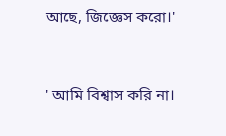আছে, জিজ্ঞেস করো।'


' আমি বিশ্বাস করি না।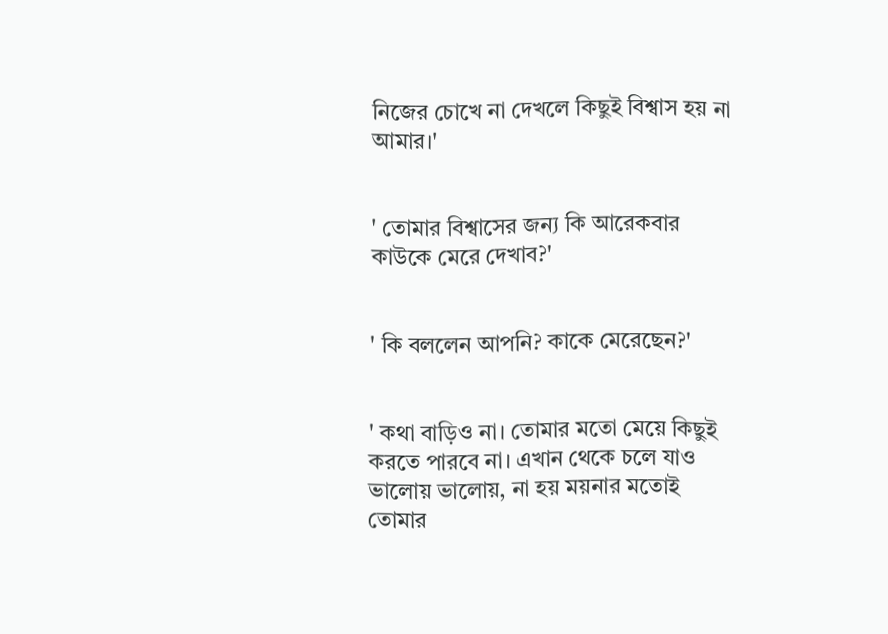নিজের চোখে না দেখলে কিছুই বিশ্বাস হয় না আমার।'


' তোমার বিশ্বাসের জন্য কি আরেকবার কাউকে মেরে দেখাব?'


' কি বললেন আপনি? কাকে মেরেছেন?'


' কথা বাড়িও না। তোমার মতো মেয়ে কিছুই করতে পারবে না। এখান থেকে চলে যাও ভালোয় ভালোয়, না হয় ময়নার মতোই তোমার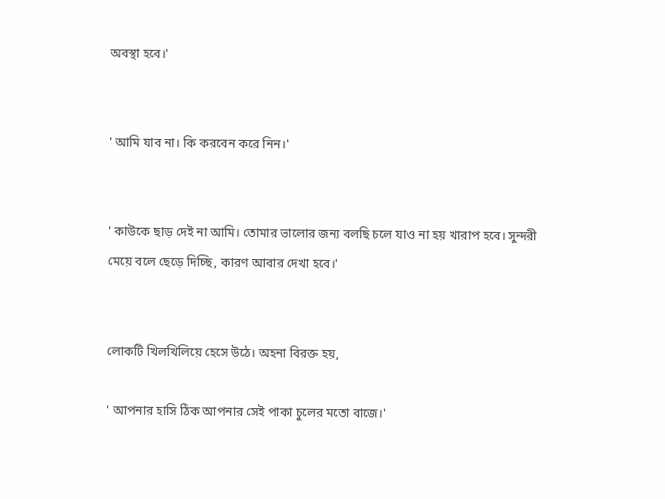অবস্থা হবে।'


' আমি যাব না। কি করবেন করে নিন।'


' কাউকে ছাড় দেই না আমি‌। তোমার ভালোর জন্য বলছি চলে যাও না হয় খারাপ হবে। সুন্দরী মেয়ে বলে ছেড়ে দিচ্ছি, কারণ আবার দেখা হবে।'


লোকটি খিলখিলিয়ে হেসে উঠে। অহনা বিরক্ত হয়,

' আপনার হাসি ঠিক আপনার সেই পাকা চুলের মতো বাজে।'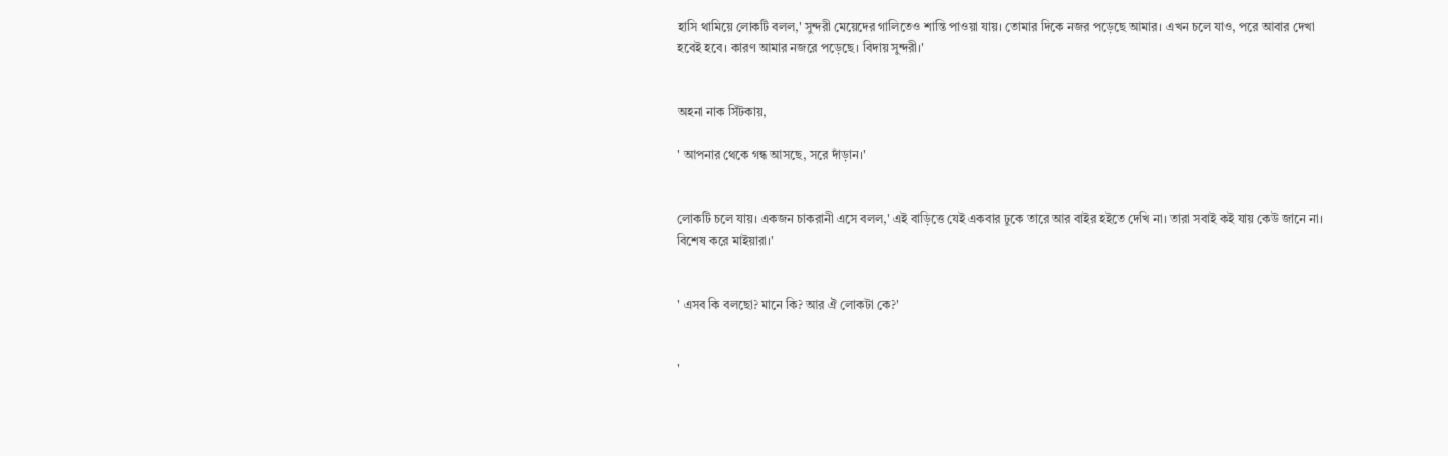হাসি থামিয়ে লোকটি বলল,' সুন্দরী মেয়েদের গালিতেও শান্তি পাওয়া যায়। তোমার দিকে নজর পড়েছে আমার। এখন‌ চলে যাও, পরে আবার দেখা হবেই হবে। কারণ আমার নজরে পড়েছে। বিদায় সুন্দরী।'


অহনা নাক‌ সিঁটকায়,

' আপনার থেকে গন্ধ আসছে, সরে দাঁড়ান।'


লোকটি চলে যায়। একজন চাকরানী এসে বলল,' এই বাড়িত্তে যেই একবার ঢুকে তারে আর বাইর হ‌ইতে দেখি না। তারা সবাই ক‌ই যায় কেউ জানে না। বিশেষ করে মাইয়ারা।'


' এসব কি বলছো? মানে কি? আর ঐ লোকটা কে?'


'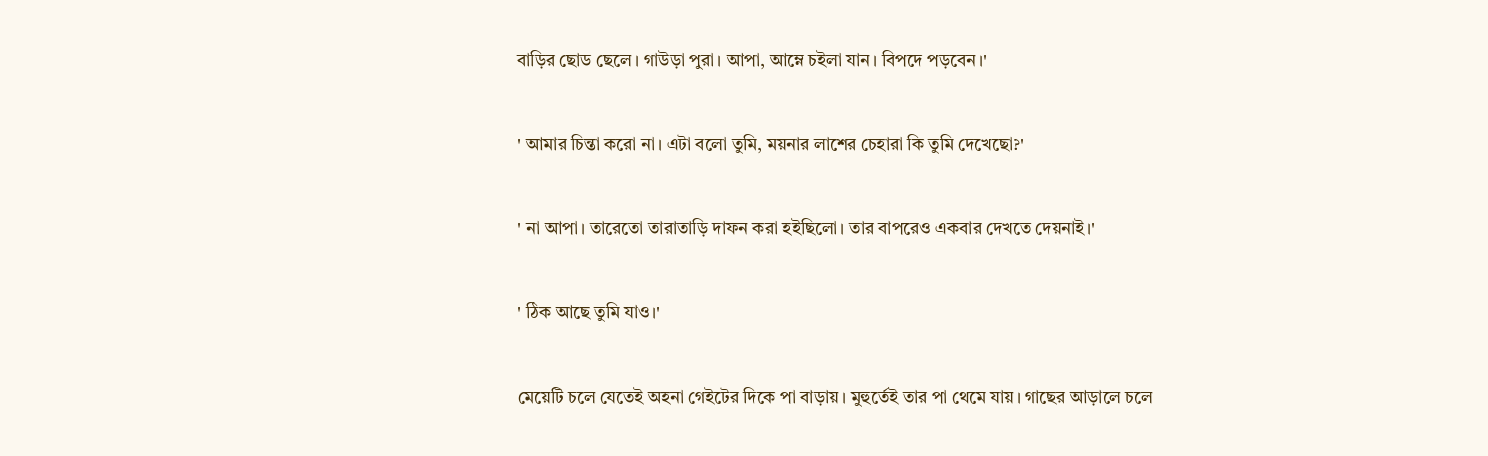বাড়ির ছোড ছেলে। গাউড়া পুরা। আপা, আম্নে চ‌ইলা যান। বিপদে পড়বেন।'


' আমার চিন্তা করো না। এটা বলো তুমি, ময়নার লাশের চেহারা কি তুমি দেখেছো?'


' না আপা। তারেতো তারাতাড়ি দাফন করা হ‌ইছিলো। তার বাপরেও একবার দেখতে দেয়নাই।'


' ঠিক আছে তুমি যাও।'


মেয়েটি চলে যেতেই অহনা গেইটের দিকে পা বাড়ায়। মুহুর্তেই তার পা থেমে যায়। গাছের আড়ালে চলে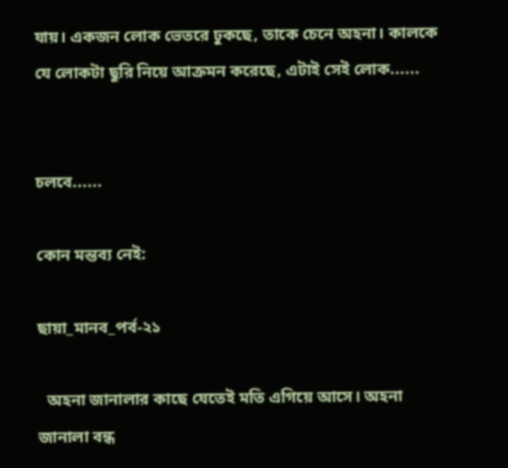যায়। একজন লোক ভেতরে ঢুকছে, তাকে চেনে অহনা। কালকে যে লোকটা ছুরি নিয়ে আক্রমন করেছে, এটাই সেই লোক......


চলবে......

কোন মন্তব্য নেই:

ছায়া_মানব_পর্ব-২১

  অহনা জানালার কাছে যেতেই মতি এগিয়ে আসে। অহনা জানালা বন্ধ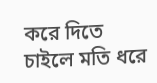করে দিতে চাইলে মতি ধরে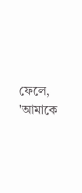ফেলে, 'আমাকে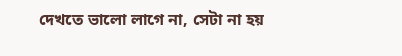দেখতে ভালো লাগে না, সেটা না হয়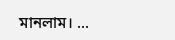মানলাম। ...